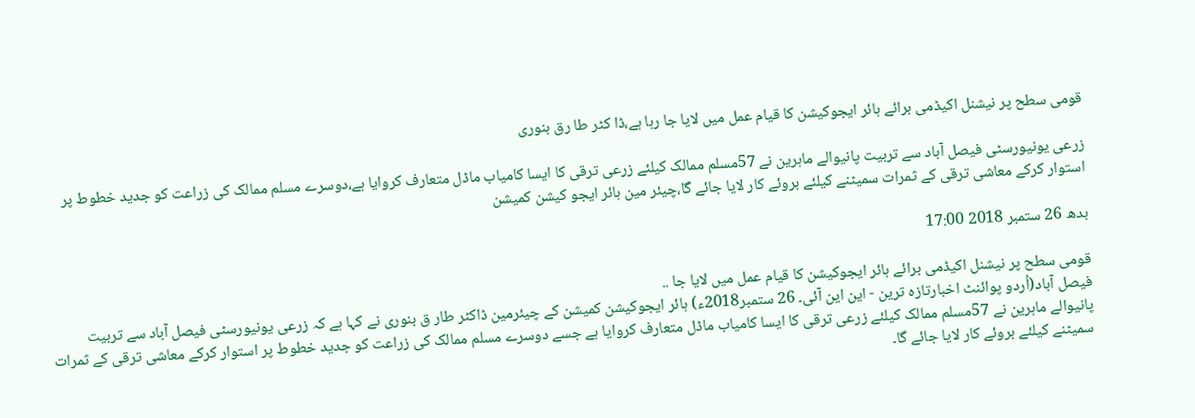قومی سطح پر نیشنل اکیڈمی برائے ہائر ایجوکیشن کا قیام عمل میں لایا جا رہا ہے،ڈا کٹر طا رق بنوری

زرعی یونیورسٹی فیصل آباد سے تربیت پانیوالے ماہرین نے 57مسلم ممالک کیلئے زرعی ترقی کا ایسا کامیاب ماڈل متعارف کروایا ہے،دوسرے مسلم ممالک کی زراعت کو جدید خطوط پر استوار کرکے معاشی ترقی کے ثمرات سمیٹنے کیلئے بروئے کار لایا جائے گا،چیئر مین ہائر ایجو کیشن کمیشن

بدھ 26 ستمبر 2018 17:00

قومی سطح پر نیشنل اکیڈمی برائے ہائر ایجوکیشن کا قیام عمل میں لایا جا ..
فیصل آباد(اُردو پوائنٹ اخبارتازہ ترین - این این آئی۔ 26 ستمبر2018ء) ہائر ایجوکیشن کمیشن کے چیئرمین ڈاکٹر طار ق بنوری نے کہا ہے کہ زرعی یونیورسٹی فیصل آباد سے تربیت پانیوالے ماہرین نے 57مسلم ممالک کیلئے زرعی ترقی کا ایسا کامیاب ماڈل متعارف کروایا ہے جسے دوسرے مسلم ممالک کی زراعت کو جدید خطوط پر استوار کرکے معاشی ترقی کے ثمرات سمیٹنے کیلئے بروئے کار لایا جائے گا۔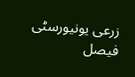زرعی یونیورسٹی فیصل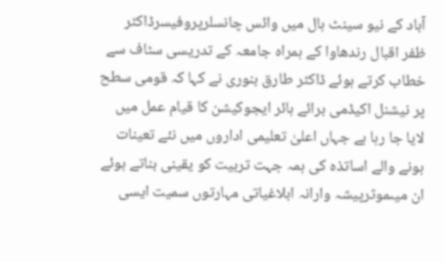آباد کے نیو سینٹ ہال میں وائس چانسلرپروفیسرڈاکٹر ظفر اقبال رندھاوا کے ہمراہ جامعہ کے تدریسی سٹاف سے خطاب کرتے ہوئے ڈاکٹر طارق بنوری نے کہا کہ قومی سطح پر نیشنل اکیڈمی برائے ہائر ایجوکیشن کا قیام عمل میں لایا جا رہا ہے جہاں اعلیٰ تعلیمی اداروں میں نئے تعینات ہونے والے اساتذہ کی ہمہ جہت تربیت کو یقینی بناتے ہوئے ان میںموثرپیشہ وارانہ ابلاغیاتی مہارتوں سمیت ایسی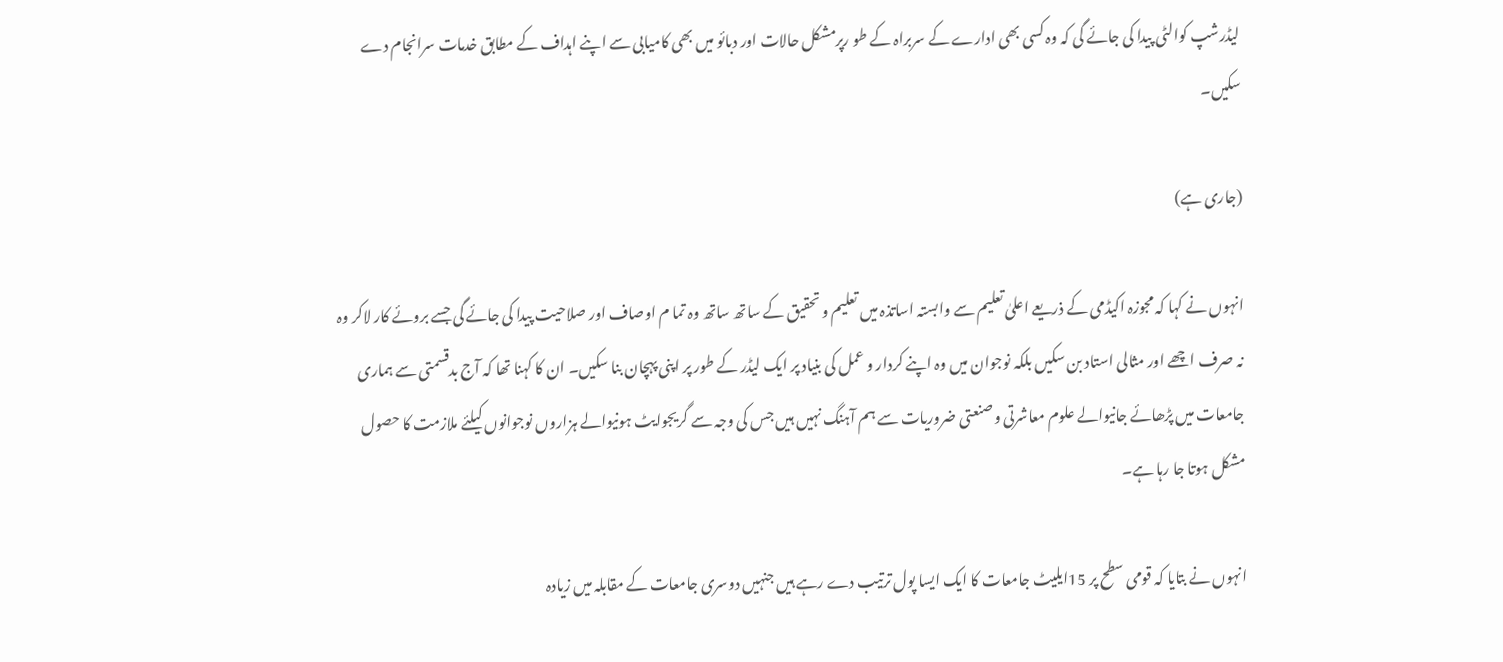لیڈرشپ کوالٹی پیدا کی جائے گی کہ وہ کسی بھی ادارے کے سربراہ کے طو رپرمشکل حالات اور دبائو میں بھی کامیابی سے اپنے اہداف کے مطابق خدمات سرانجام دے سکیں۔

(جاری ہے)

انہوں نے کہا کہ مجوزہ اکیڈمی کے ذریعے اعلیٰ تعلیم سے وابستہ اساتذہ میں تعلیم و تحقیق کے ساتھ ساتھ وہ تما م اوصاف اور صلاحیت پیدا کی جائے گی جسے بروئے کار لاکر وہ نہ صرف اچھے اور مثالی استاد بن سکیں بلکہ نوجوان میں وہ اپنے کردار و عمل کی بنیاد پر ایک لیڈر کے طور پر اپنی پہچان بنا سکیں۔ ان کا کہنا تھا کہ آج بدقسمتی سے ہماری جامعات میں پڑھائے جانیوالے علوم معاشرتی وصنعتی ضروریات سے ہم آہنگ نہیں ہیں جس کی وجہ سے گریجوایٹ ہونیوالے ہزاروں نوجوانوں کیلئے ملازمت کا حصول مشکل ہوتا جا رہا ہے۔

انہوں نے بتایا کہ قومی سطح پر 15ایلیٹ جامعات کا ایک ایسا پول ترتیب دے رہے ہیں جنہیں دوسری جامعات کے مقابلہ میں زیادہ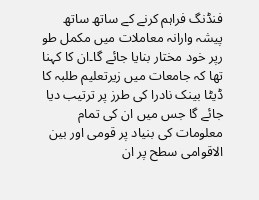فنڈنگ فراہم کرنے کے ساتھ ساتھ پیشہ وارانہ معاملات میں مکمل طو رپر خود مختار بنایا جائے گا۔ان کا کہنا تھا کہ جامعات میں زیرتعلیم طلبہ کا ڈیٹا بینک نادرا کی طرز پر ترتیب دیا جائے گا جس میں ان کی تمام معلومات کی بنیاد پر قومی اور بین الاقوامی سطح پر ان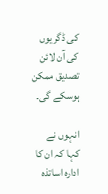کی ڈگریوں کی آن لائن تصدیق ممکن ہوسکے گی۔

انہوں نے کہا کہ ان کا ادارہ اساتذہ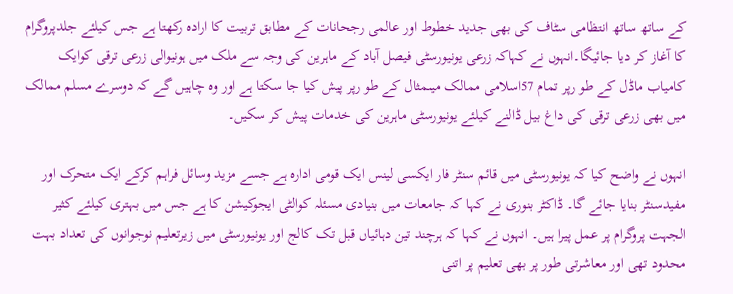کے ساتھ ساتھ انتظامی سٹاف کی بھی جدید خطوط اور عالمی رجحانات کے مطابق تربیت کا ارادہ رکھتا ہے جس کیلئے جلدپروگرام کا آغاز کر دیا جائیگا۔انہوں نے کہاکہ زرعی یونیورسٹی فیصل آباد کے ماہرین کی وجہ سے ملک میں ہونیوالی زرعی ترقی کوایک کامیاب ماڈل کے طو رپر تمام 57اسلامی ممالک میںمثال کے طو رپر پیش کیا جا سکتا ہے اور وہ چاہیں گے کہ دوسرے مسلم ممالک میں بھی زرعی ترقی کی داغ بیل ڈالنے کیلئے یونیورسٹی ماہرین کی خدمات پیش کر سکیں۔

انہوں نے واضح کیا کہ یونیورسٹی میں قائم سنٹر فار ایکسی لینس ایک قومی ادارہ ہے جسے مزید وسائل فراہم کرکے ایک متحرک اور مفیدسنٹر بنایا جائے گا۔ ڈاکٹر بنوری نے کہا کہ جامعات میں بنیادی مسئلہ کوالٹی ایجوکیشن کا ہے جس میں بہتری کیلئے کثیر الجہت پروگرام پر عمل پیرا ہیں۔ انہوں نے کہا کہ ہرچند تین دہائیاں قبل تک کالج اور یونیورسٹی میں زیرتعلیم نوجوانوں کی تعداد بہت محدود تھی اور معاشرتی طور پر بھی تعلیم پر اتنی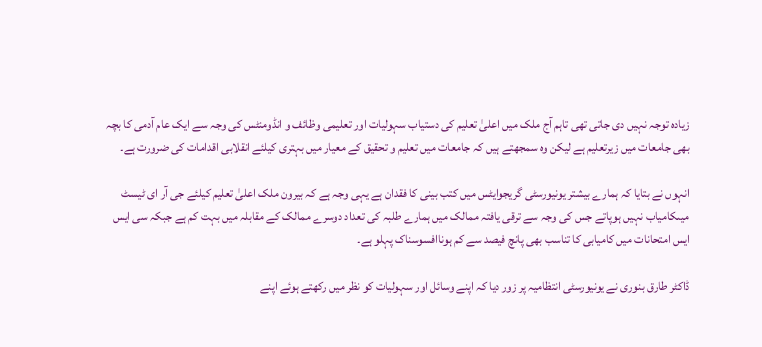زیادہ توجہ نہیں دی جاتی تھی تاہم آج ملک میں اعلیٰ تعلیم کی دستیاب سہولیات اور تعلیمی وظائف و انڈومنٹس کی وجہ سے ایک عام آدمی کا بچہ بھی جامعات میں زیرتعلیم ہے لیکن وہ سمجھتے ہیں کہ جامعات میں تعلیم و تحقیق کے معیار میں بہتری کیلئے انقلابی اقدامات کی ضرورت ہے۔

انہوں نے بتایا کہ ہمارے بیشتر یونیورسٹی گریجوایٹس میں کتب بینی کا فقدان ہے یہی وجہ ہے کہ بیرون ملک اعلیٰ تعلیم کیلئے جی آر ای ٹیسٹ میںکامیاب نہیں ہوپاتے جس کی وجہ سے ترقی یافتہ ممالک میں ہمارے طلبہ کی تعداد دوسرے ممالک کے مقابلہ میں بہت کم ہے جبکہ سی ایس ایس امتحانات میں کامیابی کا تناسب بھی پانچ فیصد سے کم ہوناافسوسناک پہلو ہے۔

ڈاکٹر طارق بنوری نے یونیورسٹی انتظامیہ پر زور دیا کہ اپنے وسائل اور سہولیات کو نظر میں رکھتے ہوئے اپنے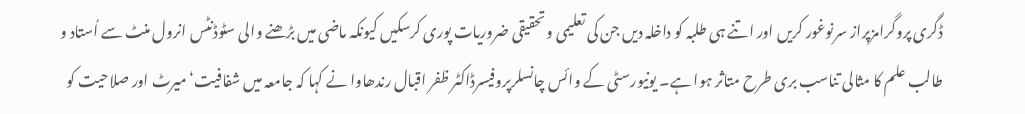ڈگری پروگرامزپراز سرنوغور کریں اور اتنے ہی طلبہ کو داخلہ دیں جن کی تعلیمی و تحقیقی ضروریات پوری کرسکیں کیونکہ ماضی میں بڑھنے والی سٹوڈنٹس انرول منٹ سے اُستاد و طالب علم کا مثالی تناسب بری طرح متاثر ہوا ہے۔ یونیورسٹی کے وائس چانسلرپروفیسرڈاکٹر ظفر اقبال رندھاوا نے کہا کہ جامعہ میں شفافیت‘ میرٹ اور صلاحیت کو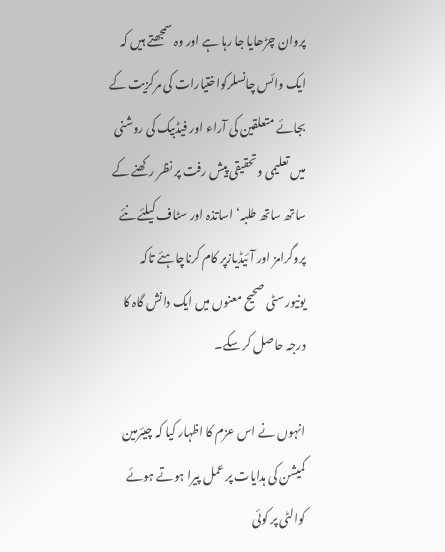پروان چڑھایا جا رہا ہے اور وہ سمجھتے ہیں کہ ایک وائس چانسلرکواختیارات کی مرکزیت کے بجائے متعلقین کی آراء اور فیڈبیک کی روشنی میں تعلیمی و تحقیقی پیش رفت پر نظر رکھنے کے ساتھ ساتھ طلبہ‘ اساتذہ اور سٹاف کیلئے نئے پروگرامز اور آئیڈیازپر کام کرناچاہئے تاکہ یونیورسٹی صحیح معنوں میں ایک دانش گاہ کا درجہ حاصل کر سکے۔

انہوں نے اس عزم کا اظہار کیا کہ چیئرمین کمیشن کی ہدایات پر عمل پیرا ہوتے ہوئے کوالٹی پر کوئی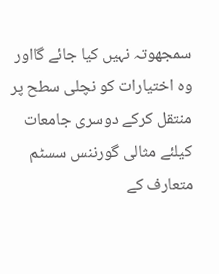سمجھوتہ نہیں کیا جائے گااور وہ اختیارات کو نچلی سطح پر منتقل کرکے دوسری جامعات کیلئے مثالی گورننس سسٹم متعارف کے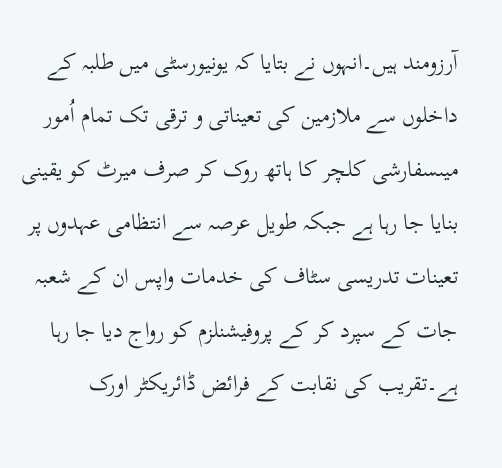آرزومند ہیں۔انہوں نے بتایا کہ یونیورسٹی میں طلبہ کے داخلوں سے ملازمین کی تعیناتی و ترقی تک تمام اُمور میںسفارشی کلچر کا ہاتھ روک کر صرف میرٹ کو یقینی بنایا جا رہا ہے جبکہ طویل عرصہ سے انتظامی عہدوں پر تعینات تدریسی سٹاف کی خدمات واپس ان کے شعبہ جات کے سپرد کر کے پروفیشنلزم کو رواج دیا جا رہا ہے۔تقریب کی نقابت کے فرائض ڈائریکٹر اورک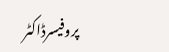پروفیسرڈاکٹر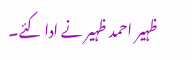ظہیر احمد ظہیر نے ادا کئے۔